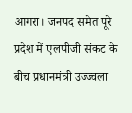आगरा। जनपद समेत पूरे प्रदेश में एलपीजी संकट के बीच प्रधानमंत्री उज्ज्वला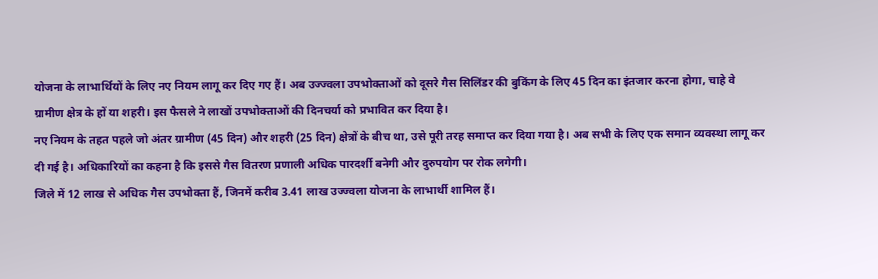योजना के लाभार्थियों के लिए नए नियम लागू कर दिए गए हैं। अब उज्ज्वला उपभोक्ताओं को दूसरे गैस सिलिंडर की बुकिंग के लिए 45 दिन का इंतजार करना होगा, चाहे वे ग्रामीण क्षेत्र के हों या शहरी। इस फैसले ने लाखों उपभोक्ताओं की दिनचर्या को प्रभावित कर दिया है।
नए नियम के तहत पहले जो अंतर ग्रामीण (45 दिन) और शहरी (25 दिन) क्षेत्रों के बीच था, उसे पूरी तरह समाप्त कर दिया गया है। अब सभी के लिए एक समान व्यवस्था लागू कर दी गई है। अधिकारियों का कहना है कि इससे गैस वितरण प्रणाली अधिक पारदर्शी बनेगी और दुरुपयोग पर रोक लगेगी।
जिले में 12 लाख से अधिक गैस उपभोक्ता हैं, जिनमें करीब 3.41 लाख उज्ज्वला योजना के लाभार्थी शामिल हैं।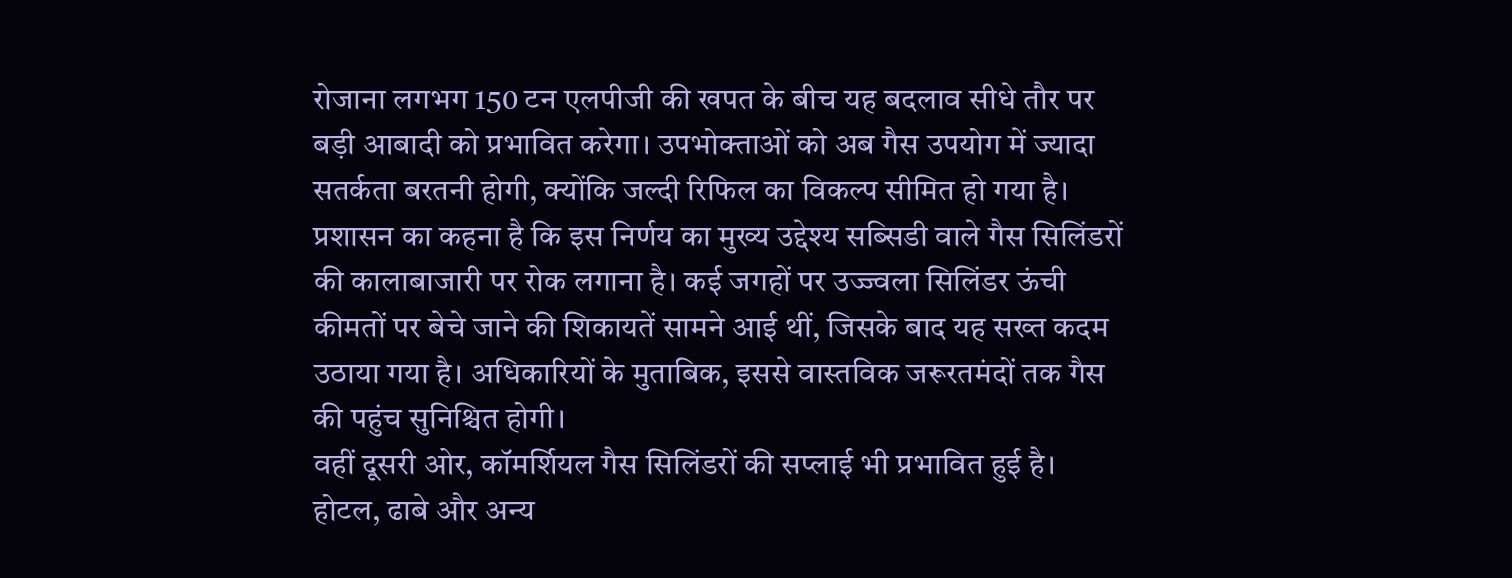रोजाना लगभग 150 टन एलपीजी की खपत के बीच यह बदलाव सीधे तौर पर बड़ी आबादी को प्रभावित करेगा। उपभोक्ताओं को अब गैस उपयोग में ज्यादा सतर्कता बरतनी होगी, क्योंकि जल्दी रिफिल का विकल्प सीमित हो गया है।
प्रशासन का कहना है कि इस निर्णय का मुख्य उद्देश्य सब्सिडी वाले गैस सिलिंडरों की कालाबाजारी पर रोक लगाना है। कई जगहों पर उज्ज्वला सिलिंडर ऊंची कीमतों पर बेचे जाने की शिकायतें सामने आई थीं, जिसके बाद यह सख्त कदम उठाया गया है। अधिकारियों के मुताबिक, इससे वास्तविक जरूरतमंदों तक गैस की पहुंच सुनिश्चित होगी।
वहीं दूसरी ओर, कॉमर्शियल गैस सिलिंडरों की सप्लाई भी प्रभावित हुई है। होटल, ढाबे और अन्य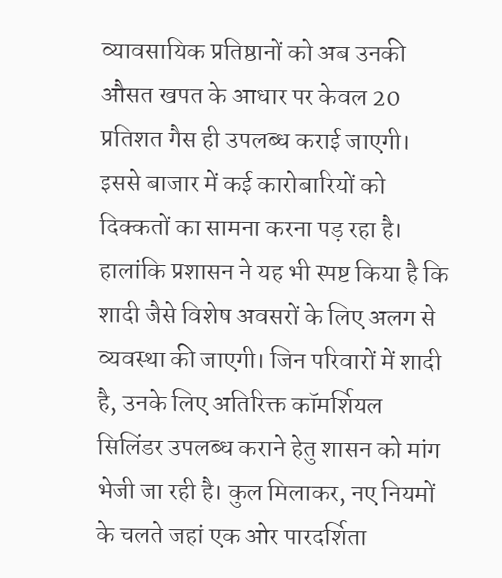व्यावसायिक प्रतिष्ठानों को अब उनकी औसत खपत के आधार पर केवल 20 प्रतिशत गैस ही उपलब्ध कराई जाएगी। इससे बाजार में कई कारोबारियों को दिक्कतों का सामना करना पड़ रहा है।
हालांकि प्रशासन ने यह भी स्पष्ट किया है कि शादी जैसे विशेष अवसरों के लिए अलग से व्यवस्था की जाएगी। जिन परिवारों में शादी है, उनके लिए अतिरिक्त कॉमर्शियल सिलिंडर उपलब्ध कराने हेतु शासन को मांग भेजी जा रही है। कुल मिलाकर, नए नियमों के चलते जहां एक ओर पारदर्शिता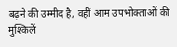बढ़ने की उम्मीद है, वहीं आम उपभोक्ताओं की मुश्किलें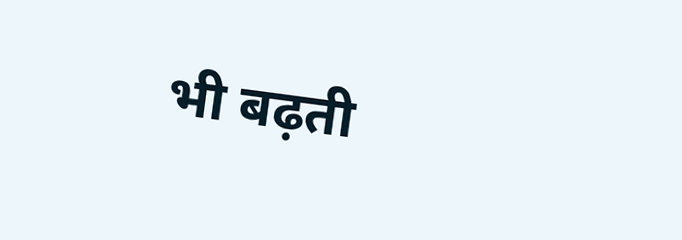भी बढ़ती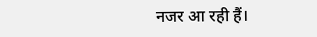नजर आ रही हैं।